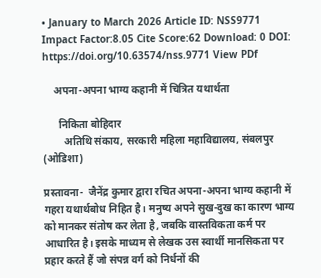• January to March 2026 Article ID: NSS9771 Impact Factor:8.05 Cite Score:62 Download: 0 DOI: https://doi.org/10.63574/nss.9771 View PDf

    अपना-अपना भाग्य कहानी में चित्रित यथार्थता

      निकिता बोहिदार
        अतिथि संकाय, सरकारी महिला महाविद्यालय, संबलपुर (ओडिशा)

प्रस्तावना-  जैनेंद्र कुमार द्वारा रचित अपना-अपना भाग्य कहानी में गहरा यथार्थबोध निहित है। मनुष्य अपने सुख-दुख का कारण भाग्य को मानकर संतोष कर लेता है, जबकि वास्तविकता कर्म पर आधारित है। इसके माध्यम से लेखक उस स्वार्थी मानसिकता पर प्रहार करते हैं जो संपन्न वर्ग को निर्धनों की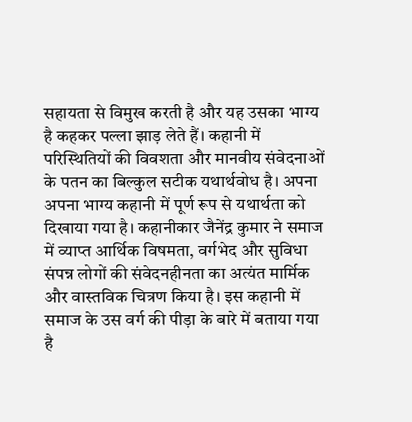सहायता से विमुख करती है और यह उसका भाग्य है कहकर पल्ला झाड़ लेते हैं। कहानी में परिस्थितियों की विवशता और मानवीय संवेदनाओं के पतन का बिल्कुल सटीक यथार्थवोध है। अपना अपना भाग्य कहानी में पूर्ण रूप से यथार्थता को दिखाया गया है। कहानीकार जैनेंद्र कुमार ने समाज में व्याप्त आर्थिक विषमता, वर्गभेद और सुविधा संपन्न लोगों की संवेदनहीनता का अत्यंत मार्मिक और वास्तविक चित्रण किया है। इस कहानी में समाज के उस वर्ग की पीड़ा के बारे में बताया गया है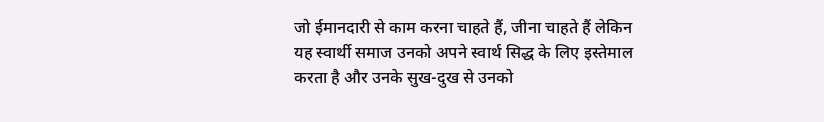जो ईमानदारी से काम करना चाहते हैं, जीना चाहते हैं लेकिन यह स्वार्थी समाज उनको अपने स्वार्थ सिद्ध के लिए इस्तेमाल करता है और उनके सुख-दुख से उनको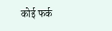कोई फर्क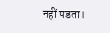नहीं पडता।